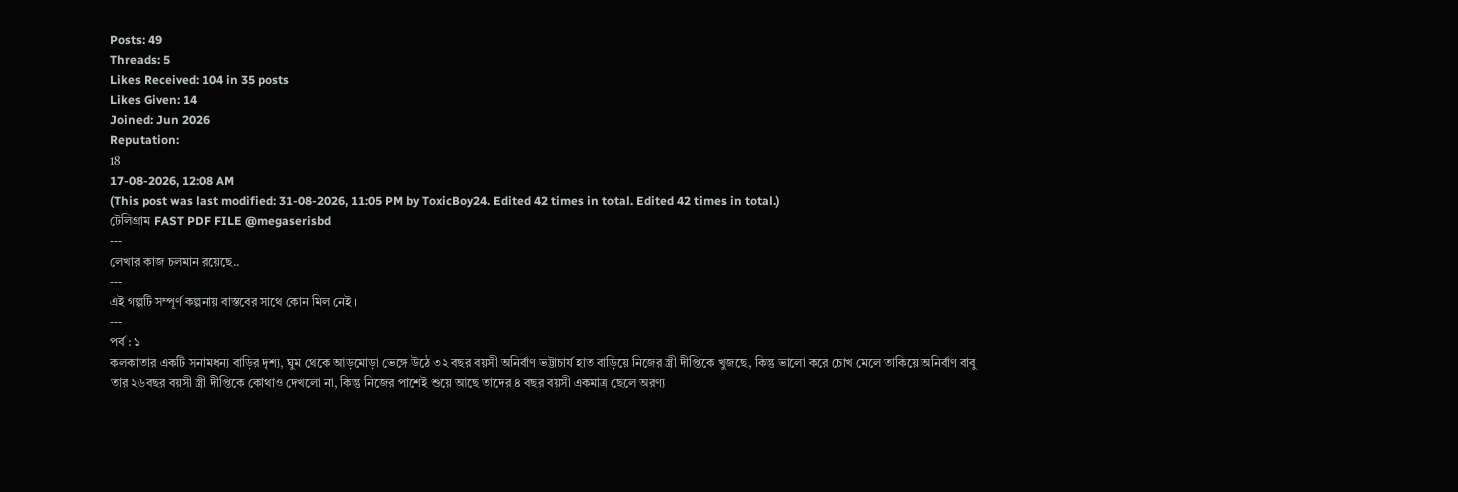Posts: 49
Threads: 5
Likes Received: 104 in 35 posts
Likes Given: 14
Joined: Jun 2026
Reputation:
18
17-08-2026, 12:08 AM
(This post was last modified: 31-08-2026, 11:05 PM by ToxicBoy24. Edited 42 times in total. Edited 42 times in total.)
টেলিগ্রাম FAST PDF FILE @megaserisbd
---
লেখার কাজ চলমান রয়েছে..
---
এই গল্পটি সম্পূর্ণ কল্পনায় বাস্তবের সাথে কোন মিল নেই ।
---
পর্ব : ১
কলকাতার একটি সনামধন্য বাড়ির দৃশ্য, ঘুম থেকে আড়মোড়া ভেঙ্গে উঠে ৩২ বছর বয়সী অনির্বাণ ভট্টাচার্য হাত বাড়িয়ে নিজের স্ত্রী দীপ্তিকে খুজছে, কিন্তু ভালো করে চোখ মেলে তাকিয়ে অনির্বাণ বাবু তার ২৬বছর বয়সী স্ত্রী দীপ্তিকে কোথাও দেখলো না, কিন্তু নিজের পাশেই শুয়ে আছে তাদের ৪ বছর বয়সী একমাত্র ছেলে অরণ্য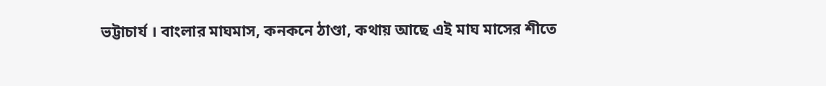ভট্টাচার্য । বাংলার মাঘমাস, কনকনে ঠাণ্ডা, কথায় আছে এই মাঘ মাসের শীতে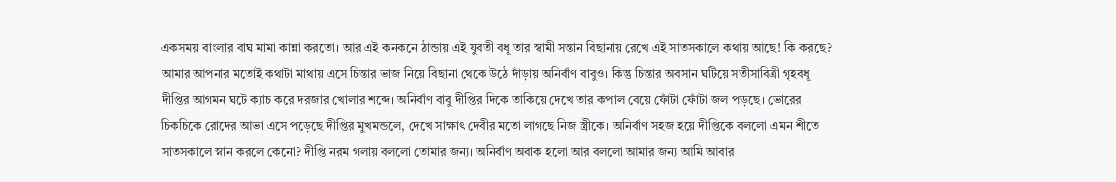একসময় বাংলার বাঘ মামা কান্না করতো। আর এই কনকনে ঠান্ডায় এই যুবতী বধূ তার স্বামী সন্তান বিছানায় রেখে এই সাতসকালে কথায় আছে! কি করছে? আমার আপনার মতোই কথাটা মাথায় এসে চিন্তার ভাজ নিয়ে বিছানা থেকে উঠে দাঁড়ায় অনির্বাণ বাবুও। কিন্তু চিন্তার অবসান ঘটিয়ে সতীসাবিত্রী গৃহবধূ দীপ্তির আগমন ঘটে ক্যাচ করে দরজার খোলার শব্দে। অনির্বাণ বাবু দীপ্তির দিকে তাকিয়ে দেখে তার কপাল বেয়ে ফোঁটা ফোঁটা জল পড়ছে। ভোরের চিকচিকে রোদের আভা এসে পড়েছে দীপ্তির মুখমন্ডলে, দেখে সাক্ষাৎ দেবীর মতো লাগছে নিজ স্ত্রীকে। অনির্বাণ সহজ হয়ে দীপ্তিকে বললো এমন শীতে সাতসকালে স্নান করলে কেনো? দীপ্তি নরম গলায় বললো তোমার জন্য। অনির্বাণ অবাক হলো আর বললো আমার জন্য আমি আবার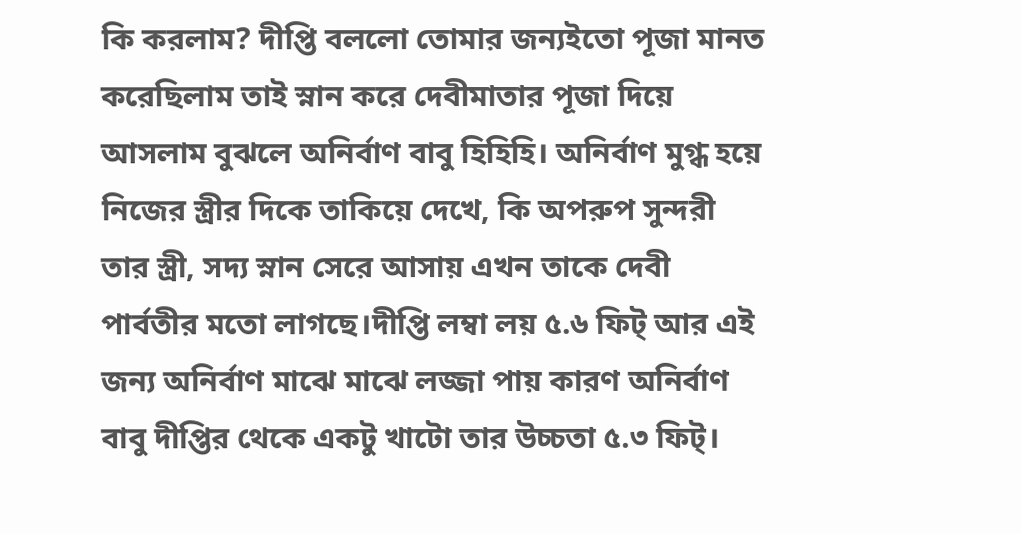কি করলাম? দীপ্তি বললো তোমার জন্যইতো পূজা মানত করেছিলাম তাই স্নান করে দেবীমাতার পূজা দিয়ে আসলাম বুঝলে অনির্বাণ বাবু হিহিহি। অনির্বাণ মুগ্ধ হয়ে নিজের স্ত্রীর দিকে তাকিয়ে দেখে, কি অপরুপ সুন্দরী তার স্ত্রী, সদ্য স্নান সেরে আসায় এখন তাকে দেবী পার্বতীর মতো লাগছে।দীপ্তি লম্বা লয় ৫.৬ ফিট্ আর এই জন্য অনির্বাণ মাঝে মাঝে লজ্জা পায় কারণ অনির্বাণ বাবু দীপ্তির থেকে একটু খাটো তার উচ্চতা ৫.৩ ফিট্।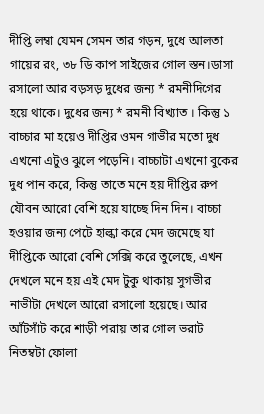দীপ্তি লম্বা যেমন সেমন তার গড়ন, দুধে আলতা গায়ের রং, ৩৮ ডি কাপ সাইজের গোল স্তন।ডাসা রসালো আর বড়সড় দুধের জন্য * রমনীদিগের হয়ে থাকে। দুধের জন্য * রমনী বিখ্যাত । কিন্তু ১ বাচ্চার মা হয়েও দীপ্তির ওমন গাভীর মতো দুধ এখনো এটুও ঝুলে পড়েনি। বাচ্চাটা এখনো বুকের দুধ পান করে, কিন্তু তাতে মনে হয় দীপ্তির রুপ যৌবন আরো বেশি হয়ে যাচ্ছে দিন দিন। বাচ্চা হওয়ার জন্য পেটে হাল্কা করে মেদ জমেছে যা দীপ্তিকে আরো বেশি সেক্সি করে তুলেছে, এখন দেখলে মনে হয় এই মেদ টুকু থাকায় সুগভীর নাভীটা দেখলে আরো রসালো হয়েছে। আর আঁটসাঁট করে শাড়ী পরায় তার গোল ভরাট নিতম্বটা ফোলা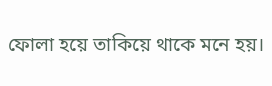ফোলা হয়ে তাকিয়ে থাকে মনে হয়।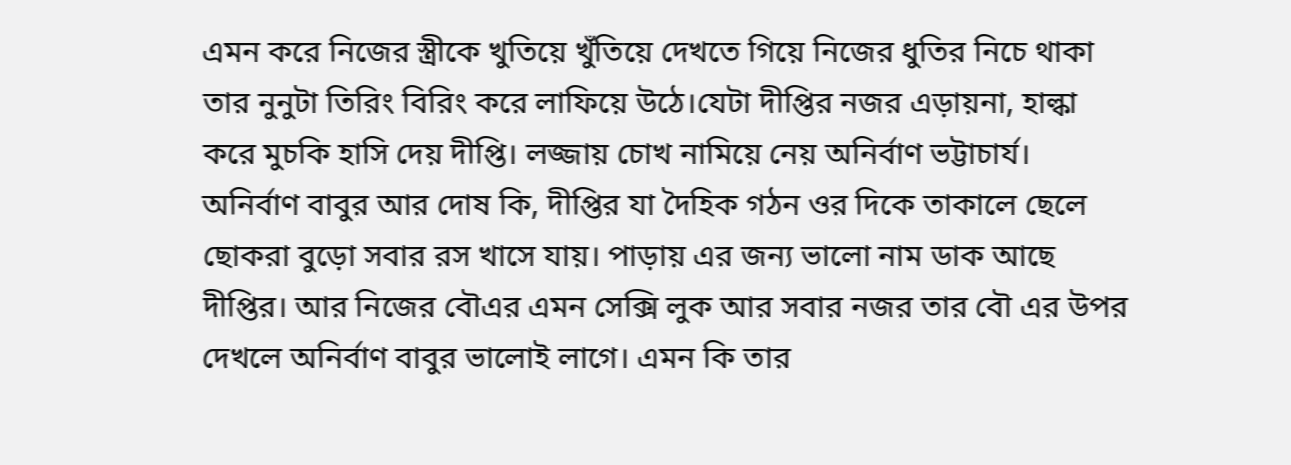এমন করে নিজের স্ত্রীকে খুতিয়ে খুঁতিয়ে দেখতে গিয়ে নিজের ধুতির নিচে থাকা তার নুনুটা তিরিং বিরিং করে লাফিয়ে উঠে।যেটা দীপ্তির নজর এড়ায়না, হাল্কা করে মুচকি হাসি দেয় দীপ্তি। লজ্জায় চোখ নামিয়ে নেয় অনির্বাণ ভট্টাচার্য। অনির্বাণ বাবুর আর দোষ কি, দীপ্তির যা দৈহিক গঠন ওর দিকে তাকালে ছেলে ছোকরা বুড়ো সবার রস খাসে যায়। পাড়ায় এর জন্য ভালো নাম ডাক আছে দীপ্তির। আর নিজের বৌএর এমন সেক্সি লুক আর সবার নজর তার বৌ এর উপর দেখলে অনির্বাণ বাবুর ভালোই লাগে। এমন কি তার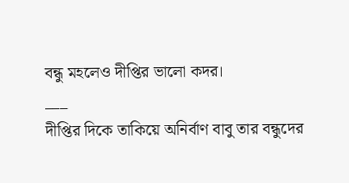বন্ধু মহলেও দীপ্তির ভালো কদর।
___
দীপ্তির দিকে তাকিয়ে অনির্বাণ বাবু তার বন্ধুদের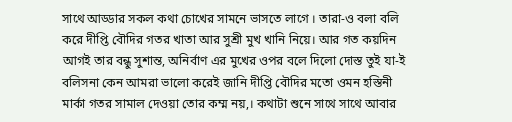সাথে আড্ডার সকল কথা চোখের সামনে ভাসতে লাগে । তারা-ও বলা বলি করে দীপ্তি বৌদির গতর খাতা আর সুশ্রী মুখ খানি নিয়ে। আর গত কয়দিন আগই তার বন্ধু সুশান্ত, অনির্বাণ এর মুখের ওপর বলে দিলো দোস্ত তুই যা-ই বলিসনা কেন আমরা ভালো করেই জানি দীপ্তি বৌদির মতো ওমন হস্তিনী মার্কা গতর সামাল দেওয়া তোর কম্ম নয়,। কথাটা শুনে সাথে সাথে আবার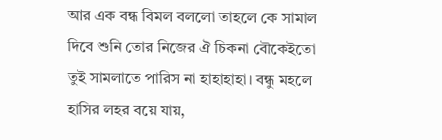আর এক বন্ধ বিমল বললো তাহলে কে সামাল দিবে শুনি তোর নিজের ঐ চিকনা বৌকেইতো তুই সামলাতে পারিস না হাহাহাহা। বন্ধু মহলে হাসির লহর বয়ে যায়,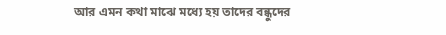আর এমন কথা মাঝে মধ্যে হয় তাদের বন্ধুদের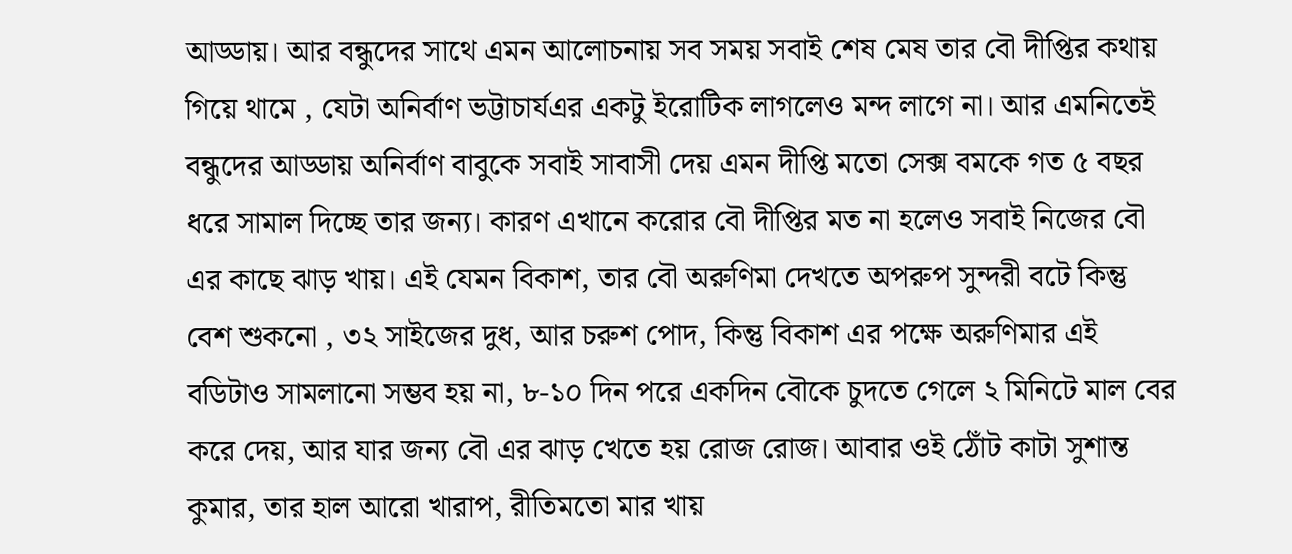আড্ডায়। আর বন্ধুদের সাথে এমন আলোচনায় সব সময় সবাই শেষ মেষ তার বৌ দীপ্তির কথায় গিয়ে থামে , যেটা অনির্বাণ ভট্টাচার্যএর একটু ইরোটিক লাগলেও মন্দ লাগে না। আর এমনিতেই বন্ধুদের আড্ডায় অনির্বাণ বাবুকে সবাই সাবাসী দেয় এমন দীপ্তি মতো সেক্স বমকে গত ৫ বছর ধরে সামাল দিচ্ছে তার জন্য। কারণ এখানে করোর বৌ দীপ্তির মত না হলেও সবাই নিজের বৌ এর কাছে ঝাড় খায়। এই যেমন বিকাশ, তার বৌ অরুণিমা দেখতে অপরুপ সুন্দরী বটে কিন্তু বেশ শুকনো , ৩২ সাইজের দুধ, আর চরুশ পোদ, কিন্তু বিকাশ এর পক্ষে অরুণিমার এই বডিটাও সামলানো সম্ভব হয় না, ৮-১০ দিন পরে একদিন বৌকে চুদতে গেলে ২ মিনিটে মাল বের করে দেয়, আর যার জন্য বৌ এর ঝাড় খেতে হয় রোজ রোজ। আবার ওই ঠোঁট কাটা সুশান্ত কুমার, তার হাল আরো খারাপ, রীতিমতো মার খায়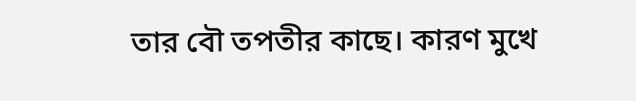তার বৌ তপতীর কাছে। কারণ মুখে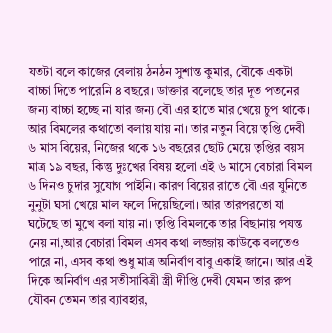যতটা বলে কাজের বেলায় ঠনঠন সুশান্ত কুমার, বৌকে একটা বাচ্চা দিতে পারেনি ৪ বছরে। ডাক্তার বলেছে তার দূত পতনের জন্য বাচ্চা হচ্ছে না যার জন্য বৌ এর হাতে মার খেয়ে চুপ থাকে। আর বিমলের কথাতো বলায় যায় না। তার নতুন বিয়ে তৃপ্তি দেবী ৬ মাস বিয়ের, নিজের থকে ১৬ বছরের ছোট মেয়ে তৃপ্তির বয়স মাত্র ১৯ বছর, কিন্তু দুঃখের বিষয় হলো এই ৬ মাসে বেচারা বিমল ৬ দিনও চুদার সুযোগ পাইনি। কারণ বিয়ের রাতে বৌ এর যুনিতে নুনুটা ঘসা খেয়ে মাল ফলে দিয়েছিলো। আর তারপরতো যা ঘটেছে তা মুখে বলা যায় না। তৃপ্তি বিমলকে তার বিছানায় পযন্ত নেয় না,আর বেচারা বিমল এসব কথা লজ্জায় কাউকে বলতেও পারে না, এসব কথা শুধু মাত্র অনির্বাণ বাবু একাই জানে। আর এই দিকে অনির্বাণ এর সতীসাবিত্রী স্ত্রী দীপ্তি দেবী যেমন তার রুপ যৌবন তেমন তার ব্যাবহার,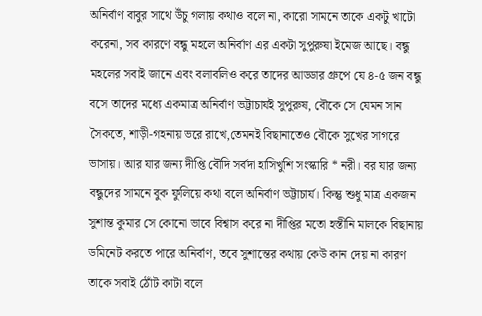অনির্বাণ বাবুর সাথে উঁচু গলায় কথাও বলে না, কারো সামনে তাকে একটু খাটো করেনা, সব কারণে বন্ধু মহলে অনির্বাণ এর একটা সুপুরুষা ইমেজ আছে। বন্ধু মহলের সবাই জানে এবং বলাবলিও করে তাদের আড্ডার গ্রুপে যে ৪-৫ জন বন্ধু বসে তাদের মধ্যে একমাত্র অনির্বাণ ভট্টাচার্যই সুপুরুষ, বৌকে সে যেমন সান সৈকতে, শাড়ী-গহনায় ভরে রাখে,তেমনই বিছানাতেও বৌকে সুখের সাগরে ভাসায়। আর যার জন্য দীপ্তি বৌদি সর্বদা হাসিখুশি সংস্কারি * নরী। বর যার জন্য বন্ধুদের সামনে বুক ফুলিয়ে কথা বলে অনির্বাণ ভট্টাচার্য। কিন্তু শুধু মাত্র একজন সুশান্ত কুমার সে কোনো ভাবে বিশ্বাস করে না দীপ্তির মতো হস্তীনি মালকে বিছানায় ডমিনেট করতে পারে অনির্বাণ, তবে সুশান্তের কথায় কেউ কান দেয় না কারণ তাকে সবাই ঠোঁট কাটা বলে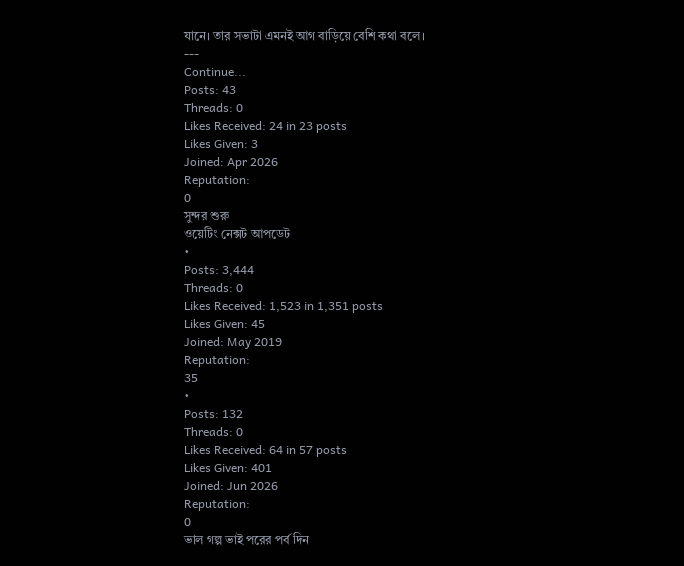যানে। তার সভাটা এমনই আগ বাড়িয়ে বেশি কথা বলে।
---
Continue...
Posts: 43
Threads: 0
Likes Received: 24 in 23 posts
Likes Given: 3
Joined: Apr 2026
Reputation:
0
সুন্দর শুরু
ওয়েটিং নেক্সট আপডেট
•
Posts: 3,444
Threads: 0
Likes Received: 1,523 in 1,351 posts
Likes Given: 45
Joined: May 2019
Reputation:
35
•
Posts: 132
Threads: 0
Likes Received: 64 in 57 posts
Likes Given: 401
Joined: Jun 2026
Reputation:
0
ভাল গল্প ভাই পরের পর্ব দিন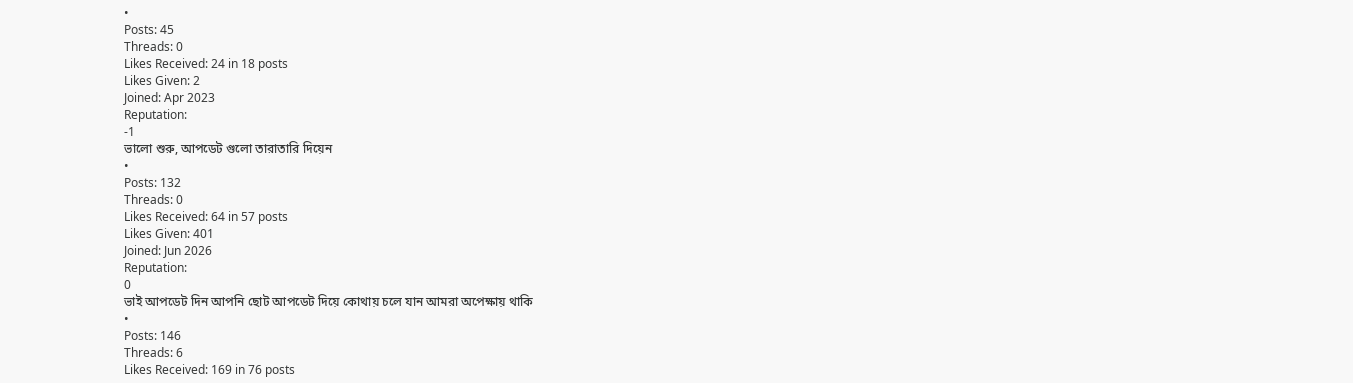•
Posts: 45
Threads: 0
Likes Received: 24 in 18 posts
Likes Given: 2
Joined: Apr 2023
Reputation:
-1
ভালো শুরু, আপডেট গুলো তারাতারি দিয়েন
•
Posts: 132
Threads: 0
Likes Received: 64 in 57 posts
Likes Given: 401
Joined: Jun 2026
Reputation:
0
ভাই আপডেট দিন আপনি ছোট আপডেট দিয়ে কোথায় চলে যান আমরা অপেক্ষায় থাকি
•
Posts: 146
Threads: 6
Likes Received: 169 in 76 posts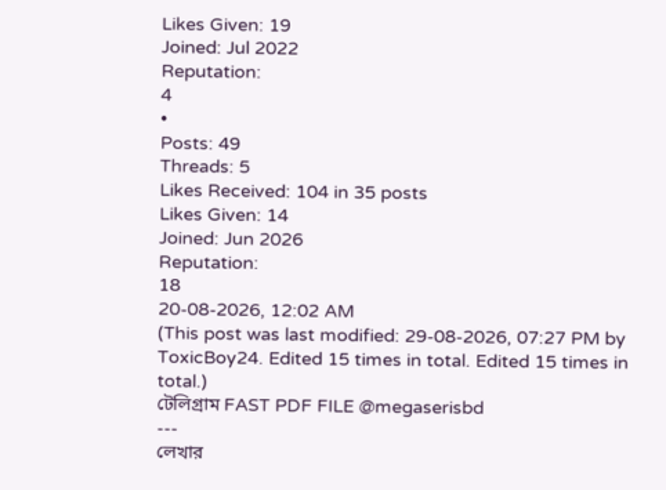Likes Given: 19
Joined: Jul 2022
Reputation:
4
•
Posts: 49
Threads: 5
Likes Received: 104 in 35 posts
Likes Given: 14
Joined: Jun 2026
Reputation:
18
20-08-2026, 12:02 AM
(This post was last modified: 29-08-2026, 07:27 PM by ToxicBoy24. Edited 15 times in total. Edited 15 times in total.)
টেলিগ্রাম FAST PDF FILE @megaserisbd
---
লেখার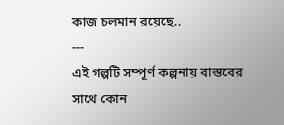কাজ চলমান রয়েছে..
---
এই গল্পটি সম্পূর্ণ কল্পনায় বাস্তবের সাথে কোন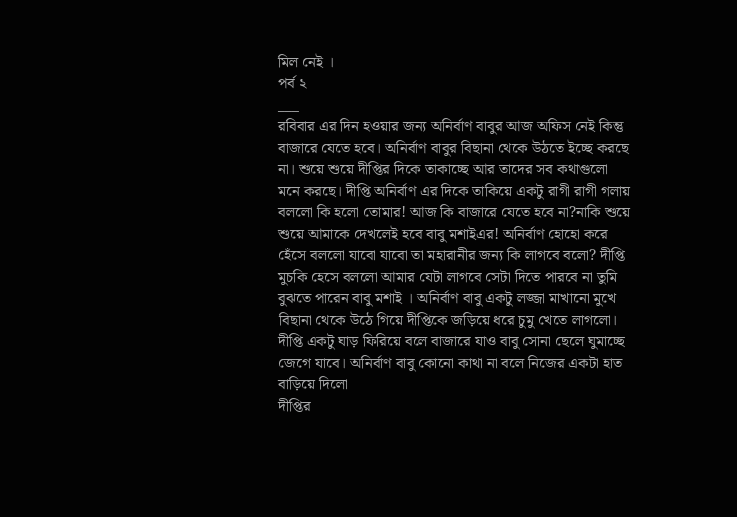মিল নেই ।
পর্ব ২
___
রবিবার এর দিন হওয়ার জন্য অনির্বাণ বাবুর আজ অফিস নেই কিন্তু বাজারে যেতে হবে। অনির্বাণ বাবুর বিছানা থেকে উঠতে ইচ্ছে করছে না। শুয়ে শুয়ে দীপ্তির দিকে তাকাচ্ছে আর তাদের সব কথাগুলো মনে করছে। দীপ্তি অনির্বাণ এর দিকে তাকিয়ে একটু রাগী রাগী গলায় বললো কি হলো তোমার! আজ কি বাজারে যেতে হবে না?নাকি শুয়ে শুয়ে আমাকে দেখলেই হবে বাবু মশাইএর! অনির্বাণ হোহো করে হেঁসে বললো যাবো যাবো তা মহারানীর জন্য কি লাগবে বলো? দীপ্তি মুচকি হেসে বললো আমার যেটা লাগবে সেটা দিতে পারবে না তুমি বুঝতে পারেন বাবু মশাই । অনির্বাণ বাবু একটু লজ্জা মাখানো মুখে বিছানা থেকে উঠে গিয়ে দীপ্তিকে জড়িয়ে ধরে চুমু খেতে লাগলো। দীপ্তি একটু ঘাড় ফিরিয়ে বলে বাজারে যাও বাবু সোনা ছেলে ঘুমাচ্ছে জেগে যাবে। অনির্বাণ বাবু কোনো কাথা না বলে নিজের একটা হাত বাড়িয়ে দিলো
দীপ্তির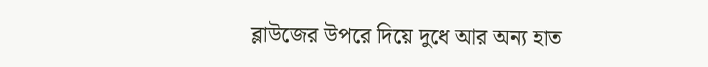ব্লাউজের উপরে দিয়ে দুধে আর অন্য হাত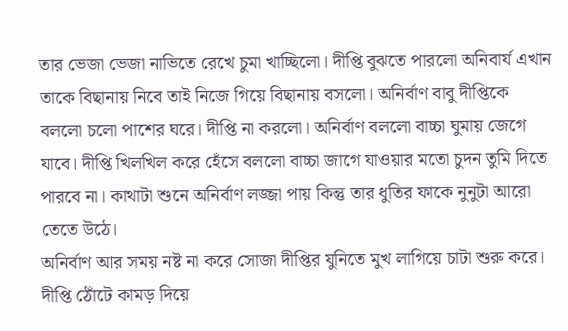তার ভেজা ভেজা নাভিতে রেখে চুমা খাচ্ছিলো। দীপ্তি বুঝতে পারলো অনিবার্য এখান তাকে বিছানায় নিবে তাই নিজে গিয়ে বিছানায় বসলো। অনির্বাণ বাবু দীপ্তিকে বললো চলো পাশের ঘরে। দীপ্তি না করলো। অনির্বাণ বললো বাচ্চা ঘুমায় জেগে যাবে। দীপ্তি খিলখিল করে হেঁসে বললো বাচ্চা জাগে যাওয়ার মতো চুদন তুমি দিতে পারবে না। কাথাটা শুনে অনির্বাণ লজ্জা পায় কিন্তু তার ধুতির ফাকে নুনুটা আরো তেতে উঠে।
অনির্বাণ আর সময় নষ্ট না করে সোজা দীপ্তির যুনিতে মুখ লাগিয়ে চাটা শুরু করে। দীপ্তি ঠোঁটে কামড় দিয়ে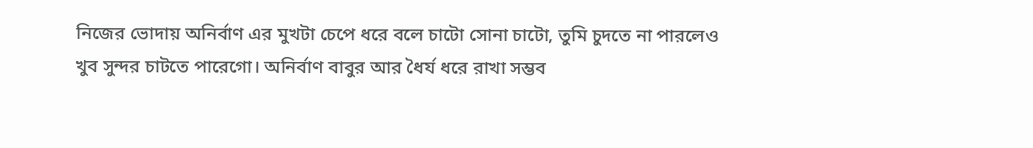নিজের ভোদায় অনির্বাণ এর মুখটা চেপে ধরে বলে চাটো সোনা চাটো, তুমি চুদতে না পারলেও খুব সুন্দর চাটতে পারেগো। অনির্বাণ বাবুর আর ধৈর্য ধরে রাখা সম্ভব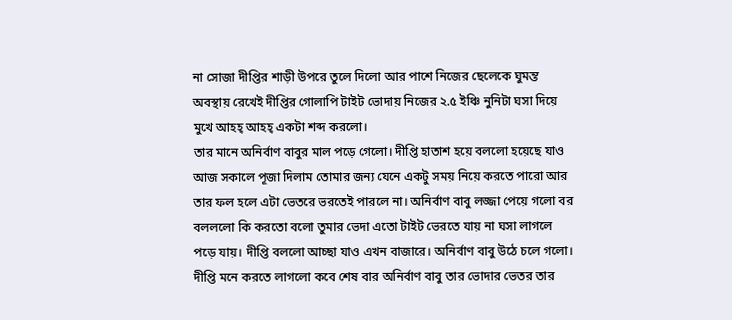না সোজা দীপ্তির শাড়ী উপরে তুলে দিলো আর পাশে নিজের ছেলেকে ঘুমন্ত অবস্থায় রেখেই দীপ্তির গোলাপি টাইট ভোদায় নিজের ২.৫ ইঞ্চি নুনিটা ঘসা দিয়ে মুখে আহহ্ আহহ্ একটা শব্দ করলো।
তার মানে অনির্বাণ বাবুর মাল পড়ে গেলো। দীপ্তি হাতাশ হয়ে বললো হয়েছে যাও আজ সকালে পূজা দিলাম তোমার জন্য যেনে একটু সময় নিয়ে করতে পারো আর তার ফল হলে এটা ভেতরে ভরতেই পারলে না। অনির্বাণ বাবু লজ্জা পেয়ে গলো বর বলললো কি করতো বলো তুমার ভেদা এতো টাইট ভেরতে যায় না ঘসা লাগলে পড়ে যায়। দীপ্তি বললো আচ্ছা যাও এখন বাজারে। অনির্বাণ বাবু উঠে চলে গলো। দীপ্তি মনে করতে লাগলো কবে শেষ বার অনির্বাণ বাবু তার ভোদার ভেতর তার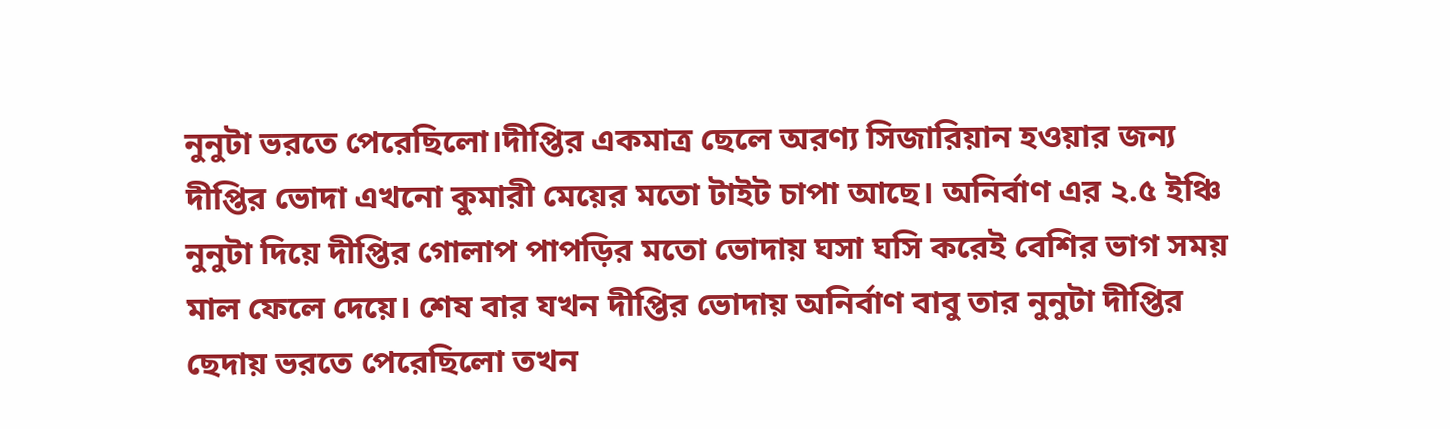নুনুটা ভরতে পেরেছিলো।দীপ্তির একমাত্র ছেলে অরণ্য সিজারিয়ান হওয়ার জন্য দীপ্তির ভোদা এখনো কুমারী মেয়ের মতো টাইট চাপা আছে। অনির্বাণ এর ২.৫ ইঞ্চি নুনুটা দিয়ে দীপ্তির গোলাপ পাপড়ির মতো ভোদায় ঘসা ঘসি করেই বেশির ভাগ সময় মাল ফেলে দেয়ে। শেষ বার যখন দীপ্তির ভোদায় অনির্বাণ বাবু তার নুনুটা দীপ্তির ছেদায় ভরতে পেরেছিলো তখন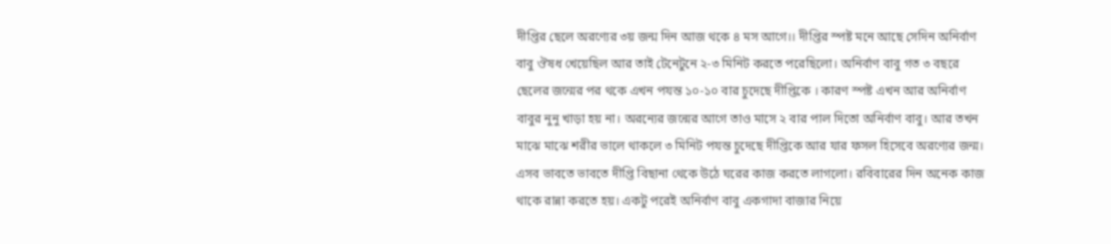দীপ্তির ছেলে অরণ্যের ৩য় জন্ম দিন আজ থকে ৪ মস আগে।। দীপ্তির স্পষ্ট মনে আছে সেদিন অনির্বাণ বাবু ঔষধ খেয়েছিল আর তাই টেনেটুনে ২-৩ মিনিট করতে পরেছিলো। অনির্বাণ বাবু গত ৩ বছরে ছেলের জন্মের পর থকে এখন পযন্ত ১০-১০ বার চুদেছে দীপ্তিকে । কারণ স্পষ্ট এখন আর অনির্বাণ বাবুর নুনু খাড়া হয় না। অরন্যের জন্মের আগে তাও মাসে ২ বার পাল দিতো অনির্বাণ বাবু। আর তখন মাঝে মাঝে শরীর ভালে থাকলে ৩ মিনিট পযন্ত চুদেছে দীপ্তিকে আর যার ফসল হিসেবে অরণ্যের জন্ম। এসব ভাবতে ভাবতে দীপ্তি বিছানা থেকে উঠে ঘরের কাজ করতে লাগলো। রবিবারের দিন অনেক কাজ থাকে রান্না করতে হয়। একটু পরেই অনির্বাণ বাবু একগাদা বাজার নিয়ে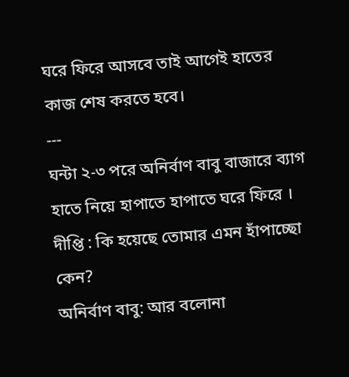ঘরে ফিরে আসবে তাই আগেই হাতের কাজ শেষ করতে হবে।
---
ঘন্টা ২-৩ পরে অনির্বাণ বাবু বাজারে ব্যাগ হাতে নিয়ে হাপাতে হাপাতে ঘরে ফিরে ।
দীপ্তি : কি হয়েছে তোমার এমন হাঁপাচ্ছো কেন?
অনির্বাণ বাবু: আর বলোনা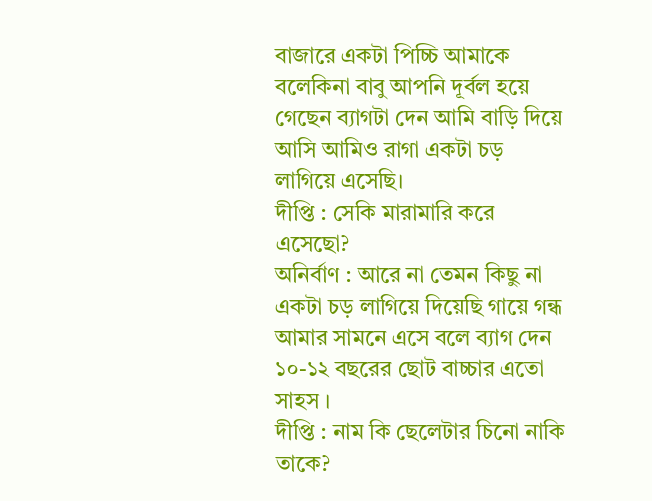বাজারে একটা পিচ্চি আমাকে বলেকিনা বাবু আপনি দূর্বল হয়ে গেছেন ব্যাগটা দেন আমি বাড়ি দিয়ে আসি আমিও রাগা একটা চড় লাগিয়ে এসেছি।
দীপ্তি : সেকি মারামারি করে এসেছো?
অনির্বাণ : আরে না তেমন কিছু না একটা চড় লাগিয়ে দিয়েছি গায়ে গন্ধ আমার সামনে এসে বলে ব্যাগ দেন ১০-১২ বছরের ছোট বাচ্চার এতো সাহস ।
দীপ্তি : নাম কি ছেলেটার চিনো নাকি তাকে?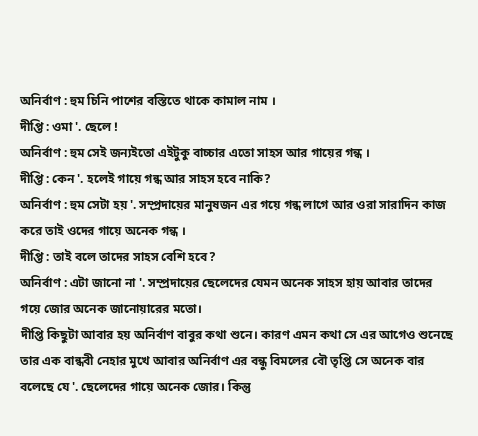অনির্বাণ : হুম চিনি পাশের বস্তিতে থাকে কামাল নাম ।
দীপ্তি : ওমা '. ছেলে !
অনির্বাণ : হুম সেই জন্যইতো এইটুকু বাচ্চার এতো সাহস আর গায়ের গন্ধ ।
দীপ্তি : কেন '. হলেই গায়ে গন্ধ আর সাহস হবে নাকি?
অনির্বাণ : হুম সেটা হয় '. সম্প্রদায়ের মানুষজন এর গয়ে গন্ধ লাগে আর ওরা সারাদিন কাজ করে তাই ওদের গায়ে অনেক গন্ধ ।
দীপ্তি : তাই বলে তাদের সাহস বেশি হবে?
অনির্বাণ : এটা জানো না '. সম্প্রদায়ের ছেলেদের যেমন অনেক সাহস হায় আবার তাদের গয়ে জোর অনেক জানোয়ারের মতো।
দীপ্তি কিছুটা আবার হয় অনির্বাণ বাবুর কথা শুনে। কারণ এমন কথা সে এর আগেও শুনেছে তার এক বান্ধবী নেহার মুখে আবার অনির্বাণ এর বন্ধু বিমলের বৌ তৃপ্তি সে অনেক বার বলেছে যে '. ছেলেদের গায়ে অনেক জোর। কিন্তু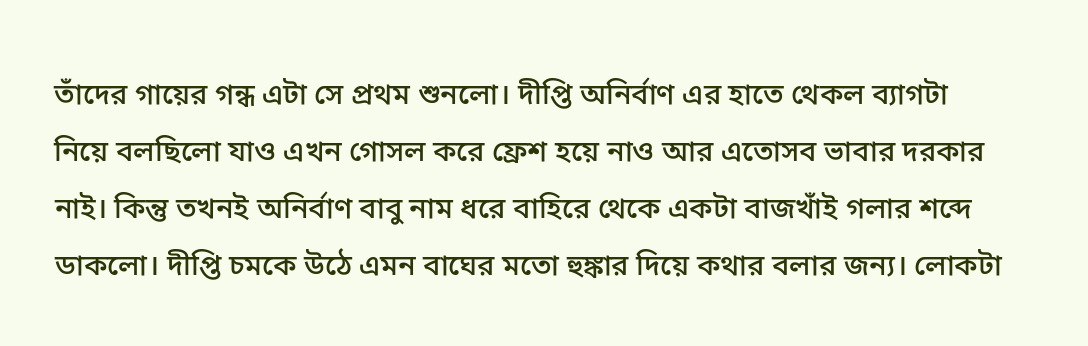তাঁদের গায়ের গন্ধ এটা সে প্রথম শুনলো। দীপ্তি অনির্বাণ এর হাতে থেকল ব্যাগটা নিয়ে বলছিলো যাও এখন গোসল করে ফ্রেশ হয়ে নাও আর এতোসব ভাবার দরকার নাই। কিন্তু তখনই অনির্বাণ বাবু নাম ধরে বাহিরে থেকে একটা বাজখাঁই গলার শব্দে ডাকলো। দীপ্তি চমকে উঠে এমন বাঘের মতো হুঙ্কার দিয়ে কথার বলার জন্য। লোকটা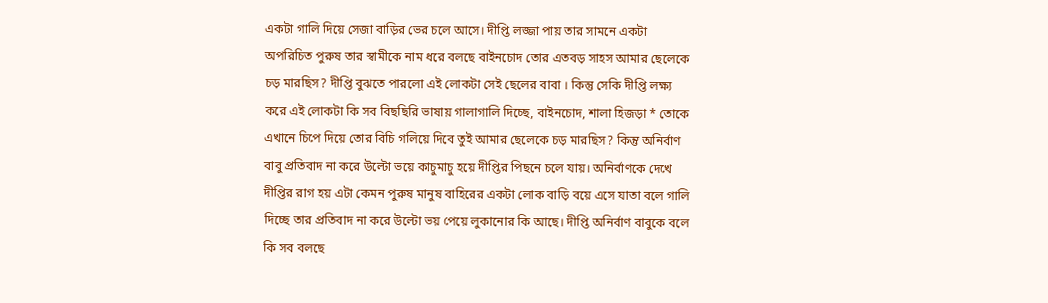একটা গালি দিয়ে সেজা বাড়ির ভের চলে আসে। দীপ্তি লজ্জা পায় তার সামনে একটা অপরিচিত পুরুষ তার স্বামীকে নাম ধরে বলছে বাইনচোদ তোর এতবড় সাহস আমার ছেলেকে চড় মারছিস? দীপ্তি বুঝতে পারলো এই লোকটা সেই ছেলের বাবা । কিন্তু সেকি দীপ্তি লক্ষ্য করে এই লোকটা কি সব বিছছিরি ভাষায় গালাগালি দিচ্ছে, বাইনচোদ, শালা হিজড়া * তোকে এখানে চিপে দিয়ে তোর বিচি গলিয়ে দিবে তুই আমার ছেলেকে চড় মারছিস? কিন্তু অনির্বাণ বাবু প্রতিবাদ না করে উল্টো ভয়ে কাচুমাচু হয়ে দীপ্তির পিছনে চলে যায়। অনির্বাণকে দেখে দীপ্তির রাগ হয় এটা কেমন পুরুষ মানুষ বাহিরের একটা লোক বাড়ি বয়ে এসে যাতা বলে গালি দিচ্ছে তার প্রতিবাদ না করে উল্টো ভয় পেয়ে লুকানোর কি আছে। দীপ্তি অনির্বাণ বাবুকে বলে কি সব বলছে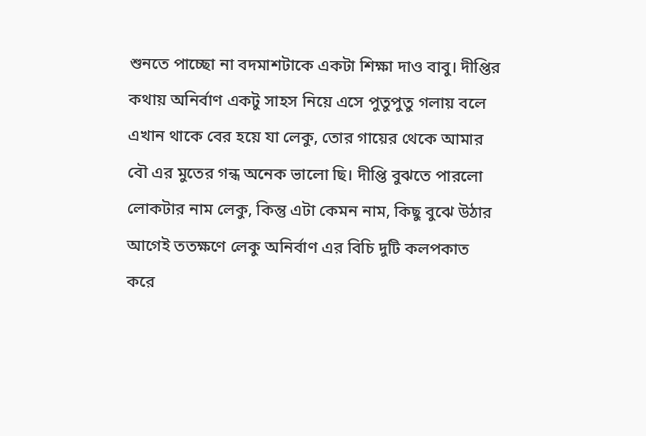শুনতে পাচ্ছো না বদমাশটাকে একটা শিক্ষা দাও বাবু। দীপ্তির কথায় অনির্বাণ একটু সাহস নিয়ে এসে পুতুপুতু গলায় বলে এখান থাকে বের হয়ে যা লেকু, তোর গায়ের থেকে আমার বৌ এর মুতের গন্ধ অনেক ভালো ছি। দীপ্তি বুঝতে পারলো লোকটার নাম লেকু, কিন্তু এটা কেমন নাম, কিছু বুঝে উঠার আগেই ততক্ষণে লেকু অনির্বাণ এর বিচি দুটি কলপকাত করে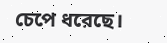চেপে ধরেছে।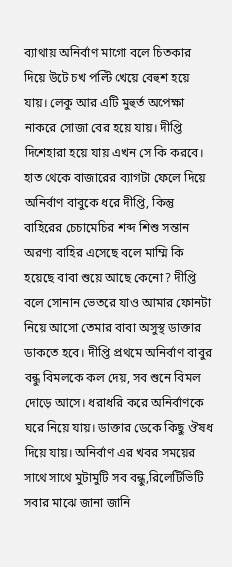ব্যাথায় অনির্বাণ মাগো বলে চিতকার দিয়ে উটে চখ পল্টি খেয়ে বেহুশ হয়ে যায়। লেকু আর এটি মুহুর্ত অপেক্ষা নাকরে সোজা বের হয়ে যায়। দীপ্তি দিশেহারা হয়ে যায় এখন সে কি করবে। হাত থেকে বাজারের ব্যাগটা ফেলে দিয়ে অনির্বাণ বাবুকে ধরে দীপ্তি, কিন্তু বাহিরের চেচামেচির শব্দ শিশু সন্তান অরণ্য বাহির এসেছে বলে মাম্মি কি হয়েছে বাবা শুয়ে আছে কেনো? দীপ্তি বলে সোনান ভেতরে যাও আমার ফোনটা নিয়ে আসো তেমার বাবা অসুস্থ ডাক্তার ডাকতে হবে। দীপ্তি প্রথমে অনির্বাণ বাবুর বন্ধু বিমলকে কল দেয়, সব শুনে বিমল দোড়ে আসে। ধরাধরি করে অনির্বাণকে ঘরে নিয়ে যায়। ডাক্তার ডেকে কিছু ঔষধ দিয়ে যায়। অনির্বাণ এর খবর সময়ের সাথে সাথে মুটামুটি সব বন্ধু,রিলেটিভিটি সবার মাঝে জানা জানি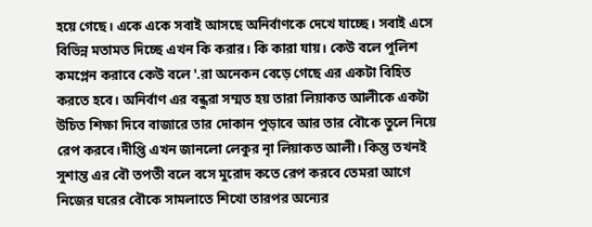হয়ে গেছে। একে একে সবাই আসছে অনির্বাণকে দেখে যাচ্ছে। সবাই এসে বিভিন্ন মতামত দিচ্ছে এখন কি করার। কি কারা যায়। কেউ বলে পুলিশ কমপ্লেন করাবে কেউ বলে '.রা অনেকন বেড়ে গেছে এর একটা বিহিত করতে হবে। অনির্বাণ এর বন্ধুরা সম্মত হয় তারা লিয়াকত আলীকে একটা উচিত শিক্ষা দিবে বাজারে তার দোকান পুড়াবে আর তার বৌকে তুলে নিয়ে রেপ করবে।দীপ্তি এখন জানলো লেকুর নাৃ লিয়াকত আলী। কিন্তু তখনই সুশান্ত এর বৌ তপতী বলে বসে মুরোদ কতে রেপ করবে তেমরা আগে নিজের ঘরের বৌকে সামলাতে শিখো তারপর অন্যের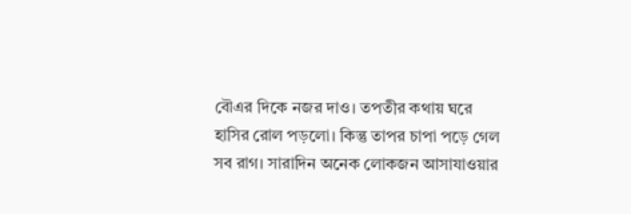বৌএর দিকে নজর দাও। তপতীর কথায় ঘরে হাসির রোল পড়লো। কিন্তু তাপর চাপা পড়ে গেল সব রাগ। সারাদিন অনেক লোকজন আসাযাওয়ার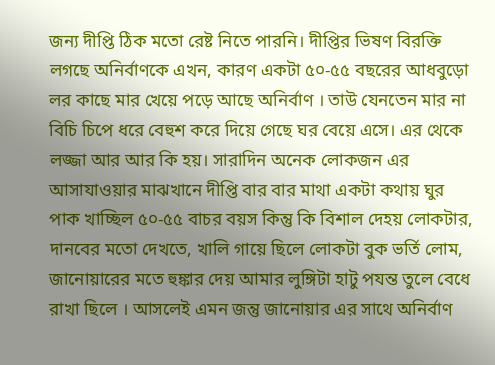জন্য দীপ্তি ঠিক মতো রেষ্ট নিতে পারনি। দীপ্তির ভিষণ বিরক্তি লগছে অনির্বাণকে এখন, কারণ একটা ৫০-৫৫ বছরের আধবুড়ো লর কাছে মার খেয়ে পড়ে আছে অনির্বাণ । তাউ যেনতেন মার না বিচি চিপে ধরে বেহুশ করে দিয়ে গেছে ঘর বেয়ে এসে। এর থেকে লজ্জা আর আর কি হয়। সারাদিন অনেক লোকজন এর আসাযাওয়ার মাঝখানে দীপ্তি বার বার মাথা একটা কথায় ঘুর পাক খাচ্ছিল ৫০-৫৫ বাচর বয়স কিন্তু কি বিশাল দেহয় লোকটার, দানবের মতো দেখতে, খালি গায়ে ছিলে লোকটা বুক ভর্তি লোম, জানোয়ারের মতে হুঙ্কার দেয় আমার লুঙ্গিটা হাটু পযন্ত তুলে বেধে রাখা ছিলে । আসলেই এমন জন্তু জানোয়ার এর সাথে অনির্বাণ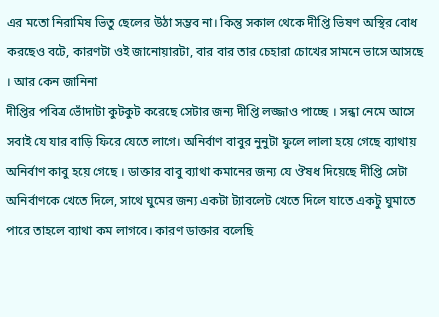এর মতো নিরামিষ ভিতু ছেলের উঠা সম্ভব না। কিন্তু সকাল থেকে দীপ্তি ভিষণ অস্থির বোধ করছেও বটে, কারণটা ওই জানোয়ারটা, বার বার তার চেহারা চোখের সামনে ভাসে আসছে । আর কেন জানিনা
দীপ্তির পবিত্র ভোঁদাটা কুটকুট করেছে সেটার জন্য দীপ্তি লজ্জাও পাচ্ছে । সন্ধা নেমে আসে সবাই যে যার বাড়ি ফিরে যেতে লাগে। অনির্বাণ বাবুর নুনুটা ফুলে লালা হয়ে গেছে ব্যাথায় অনির্বাণ কাবু হয়ে গেছে । ডাক্তার বাবু ব্যাথা কমানের জন্য যে ঔষধ দিয়েছে দীপ্তি সেটা অনির্বাণকে খেতে দিলে, সাথে ঘুমের জন্য একটা ট্যাবলেট খেতে দিলে যাতে একটু ঘুমাতে পারে তাহলে ব্যাথা কম লাগবে। কারণ ডাক্তার বলেছি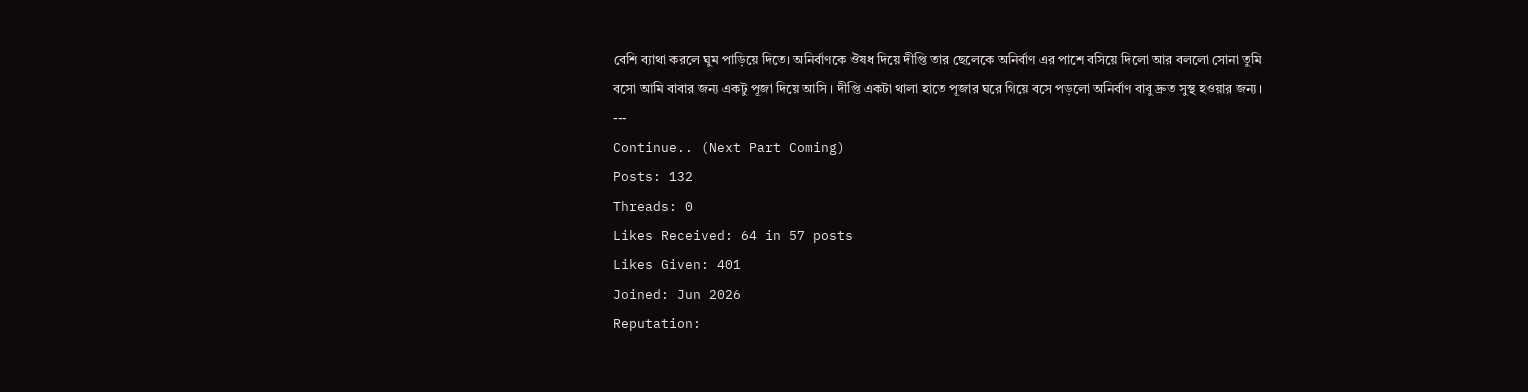বেশি ব্যাথা করলে ঘুম পাড়িয়ে দিতে। অনির্বাণকে ঔষধ দিয়ে দীপ্তি তার ছেলেকে অনির্বাণ এর পাশে বসিয়ে দিলো আর বললো সোনা তুমি বসো আমি বাবার জন্য একটু পূজা দিয়ে আসি । দীপ্তি একটা থালা হাতে পূজার ঘরে গিয়ে বসে পড়লো অনির্বাণ বাবু দ্রুত সুস্থ হওয়ার জন্য।
---
Continue.. (Next Part Coming)
Posts: 132
Threads: 0
Likes Received: 64 in 57 posts
Likes Given: 401
Joined: Jun 2026
Reputation: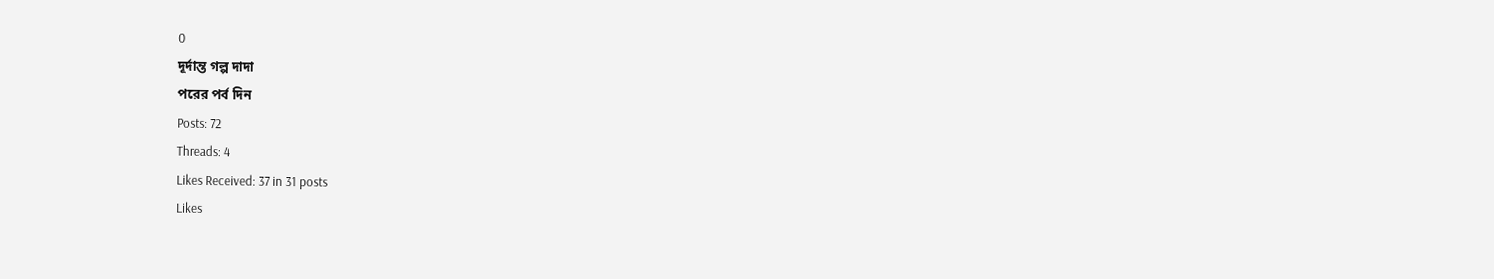0
দূর্দান্ত গল্প দাদা
পরের পর্ব দিন
Posts: 72
Threads: 4
Likes Received: 37 in 31 posts
Likes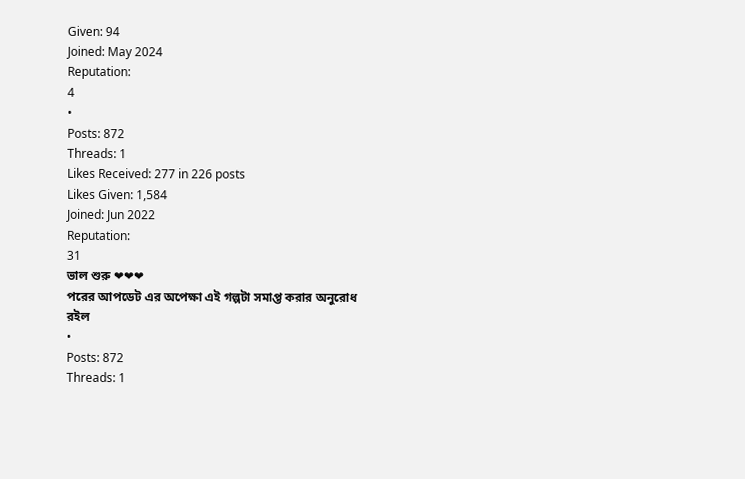Given: 94
Joined: May 2024
Reputation:
4
•
Posts: 872
Threads: 1
Likes Received: 277 in 226 posts
Likes Given: 1,584
Joined: Jun 2022
Reputation:
31
ভাল শুরু ❤❤❤
পরের আপডেট এর অপেক্ষা এই গল্পটা সমাপ্ত করার অনুরোধ রইল
•
Posts: 872
Threads: 1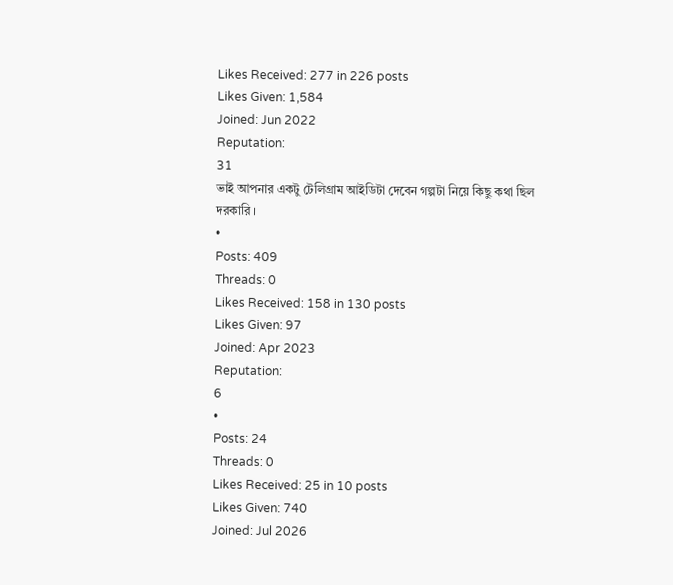Likes Received: 277 in 226 posts
Likes Given: 1,584
Joined: Jun 2022
Reputation:
31
ভাই আপনার একটু টেলিগ্রাম আইডিটা দেবেন গল্পটা নিয়ে কিছু কথা ছিল দরকারি ।
•
Posts: 409
Threads: 0
Likes Received: 158 in 130 posts
Likes Given: 97
Joined: Apr 2023
Reputation:
6
•
Posts: 24
Threads: 0
Likes Received: 25 in 10 posts
Likes Given: 740
Joined: Jul 2026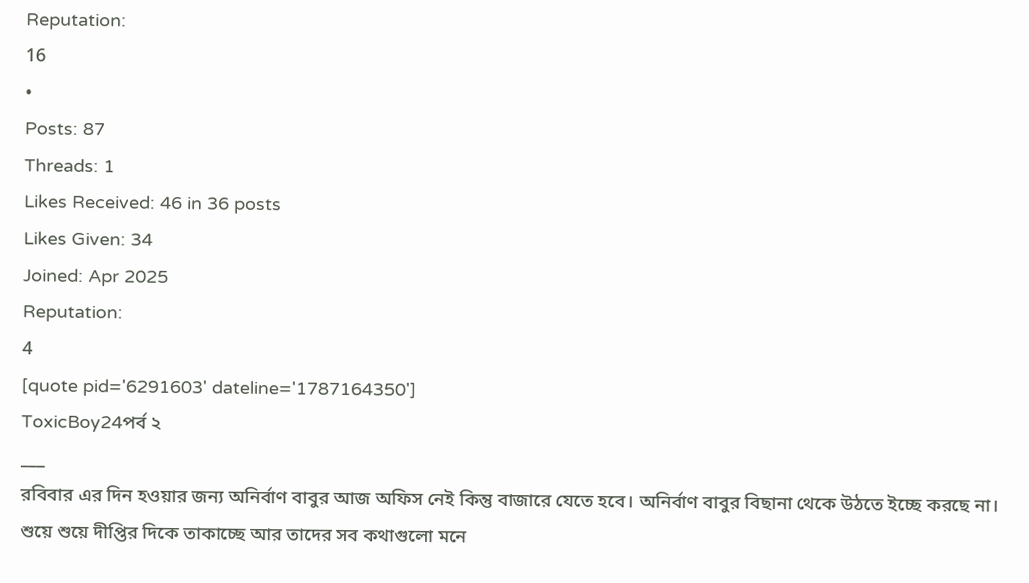Reputation:
16
•
Posts: 87
Threads: 1
Likes Received: 46 in 36 posts
Likes Given: 34
Joined: Apr 2025
Reputation:
4
[quote pid='6291603' dateline='1787164350']
ToxicBoy24পর্ব ২
___
রবিবার এর দিন হওয়ার জন্য অনির্বাণ বাবুর আজ অফিস নেই কিন্তু বাজারে যেতে হবে। অনির্বাণ বাবুর বিছানা থেকে উঠতে ইচ্ছে করছে না। শুয়ে শুয়ে দীপ্তির দিকে তাকাচ্ছে আর তাদের সব কথাগুলো মনে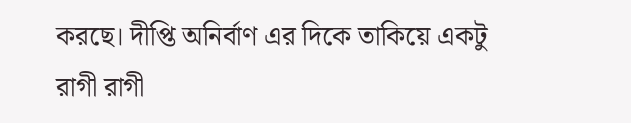করছে। দীপ্তি অনির্বাণ এর দিকে তাকিয়ে একটু রাগী রাগী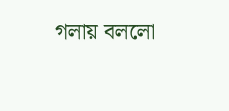গলায় বললো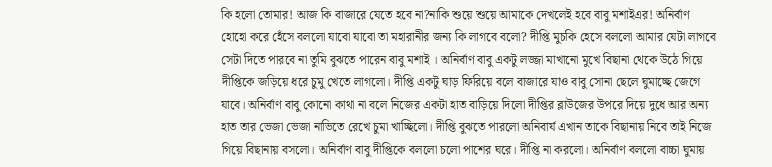কি হলো তোমার! আজ কি বাজারে যেতে হবে না?নাকি শুয়ে শুয়ে আমাকে দেখলেই হবে বাবু মশাইএর! অনির্বাণ হোহো করে হেঁসে বললো যাবো যাবো তা মহারানীর জন্য কি লাগবে বলো? দীপ্তি মুচকি হেসে বললো আমার যেটা লাগবে সেটা দিতে পারবে না তুমি বুঝতে পারেন বাবু মশাই । অনির্বাণ বাবু একটু লজ্জা মাখানো মুখে বিছানা থেকে উঠে গিয়ে দীপ্তিকে জড়িয়ে ধরে চুমু খেতে লাগলো। দীপ্তি একটু ঘাড় ফিরিয়ে বলে বাজারে যাও বাবু সোনা ছেলে ঘুমাচ্ছে জেগে যাবে। অনির্বাণ বাবু কোনো কাথা না বলে নিজের একটা হাত বাড়িয়ে দিলো দীপ্তির ব্লাউজের উপরে দিয়ে দুধে আর অন্য হাত তার ভেজা ভেজা নাভিতে রেখে চুমা খাচ্ছিলো। দীপ্তি বুঝতে পারলো অনিবার্য এখান তাকে বিছানায় নিবে তাই নিজে গিয়ে বিছানায় বসলো। অনির্বাণ বাবু দীপ্তিকে বললো চলো পাশের ঘরে। দীপ্তি না করলো। অনির্বাণ বললো বাচ্চা ঘুমায়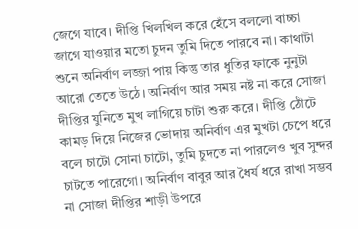জেগে যাবে। দীপ্তি খিলখিল করে হেঁসে বললো বাচ্চা জাগে যাওয়ার মতো চুদন তুমি দিতে পারবে না। কাথাটা শুনে অনির্বাণ লজ্জা পায় কিন্তু তার ধুতির ফাকে নুনুটা আরো তেতে উঠে। অনির্বাণ আর সময় নষ্ট না করে সোজা দীপ্তির যুনিতে মুখ লাগিয়ে চাটা শুরু করে। দীপ্তি ঠোঁটে কামড় দিয়ে নিজের ভোদায় অনির্বাণ এর মুখটা চেপে ধরে বলে চাটো সোনা চাটো, তুমি চুদতে না পারলেও খুব সুন্দর চাটতে পারেগো। অনির্বাণ বাবুর আর ধৈর্য ধরে রাখা সম্ভব না সোজা দীপ্তির শাড়ী উপরে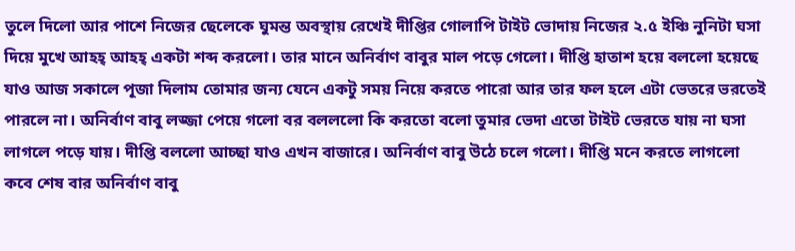তুলে দিলো আর পাশে নিজের ছেলেকে ঘুমন্ত অবস্থায় রেখেই দীপ্তির গোলাপি টাইট ভোদায় নিজের ২.৫ ইঞ্চি নুনিটা ঘসা দিয়ে মুখে আহহ্ আহহ্ একটা শব্দ করলো। তার মানে অনির্বাণ বাবুর মাল পড়ে গেলো। দীপ্তি হাতাশ হয়ে বললো হয়েছে যাও আজ সকালে পূজা দিলাম তোমার জন্য যেনে একটু সময় নিয়ে করতে পারো আর তার ফল হলে এটা ভেতরে ভরতেই পারলে না। অনির্বাণ বাবু লজ্জা পেয়ে গলো বর বলললো কি করতো বলো তুমার ভেদা এতো টাইট ভেরতে যায় না ঘসা লাগলে পড়ে যায়। দীপ্তি বললো আচ্ছা যাও এখন বাজারে। অনির্বাণ বাবু উঠে চলে গলো। দীপ্তি মনে করতে লাগলো কবে শেষ বার অনির্বাণ বাবু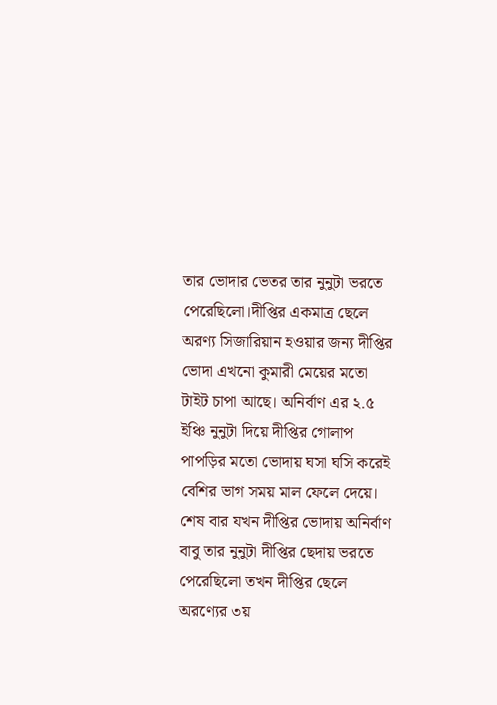তার ভোদার ভেতর তার নুনুটা ভরতে পেরেছিলো।দীপ্তির একমাত্র ছেলে অরণ্য সিজারিয়ান হওয়ার জন্য দীপ্তির ভোদা এখনো কুমারী মেয়ের মতো টাইট চাপা আছে। অনির্বাণ এর ২.৫ ইঞ্চি নুনুটা দিয়ে দীপ্তির গোলাপ পাপড়ির মতো ভোদায় ঘসা ঘসি করেই বেশির ভাগ সময় মাল ফেলে দেয়ে। শেষ বার যখন দীপ্তির ভোদায় অনির্বাণ বাবু তার নুনুটা দীপ্তির ছেদায় ভরতে পেরেছিলো তখন দীপ্তির ছেলে অরণ্যের ৩য়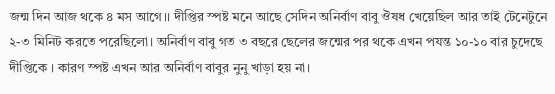জন্ম দিন আজ থকে ৪ মস আগে।। দীপ্তির স্পষ্ট মনে আছে সেদিন অনির্বাণ বাবু ঔষধ খেয়েছিল আর তাই টেনেটুনে ২-৩ মিনিট করতে পরেছিলো। অনির্বাণ বাবু গত ৩ বছরে ছেলের জন্মের পর থকে এখন পযন্ত ১০-১০ বার চুদেছে দীপ্তিকে । কারণ স্পষ্ট এখন আর অনির্বাণ বাবুর নুনু খাড়া হয় না।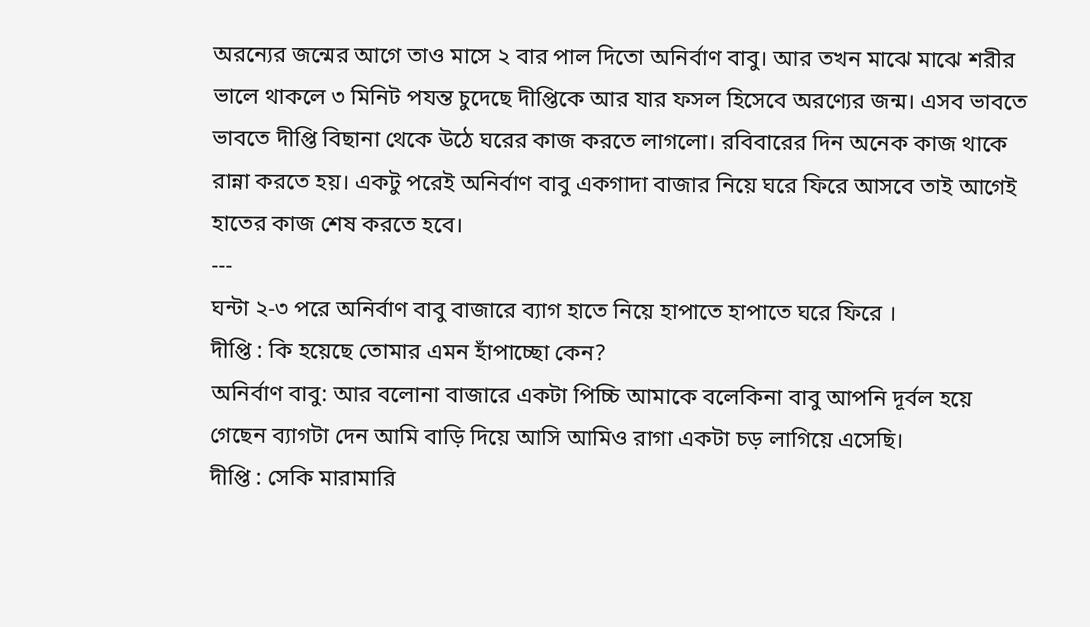অরন্যের জন্মের আগে তাও মাসে ২ বার পাল দিতো অনির্বাণ বাবু। আর তখন মাঝে মাঝে শরীর ভালে থাকলে ৩ মিনিট পযন্ত চুদেছে দীপ্তিকে আর যার ফসল হিসেবে অরণ্যের জন্ম। এসব ভাবতে ভাবতে দীপ্তি বিছানা থেকে উঠে ঘরের কাজ করতে লাগলো। রবিবারের দিন অনেক কাজ থাকে রান্না করতে হয়। একটু পরেই অনির্বাণ বাবু একগাদা বাজার নিয়ে ঘরে ফিরে আসবে তাই আগেই হাতের কাজ শেষ করতে হবে।
---
ঘন্টা ২-৩ পরে অনির্বাণ বাবু বাজারে ব্যাগ হাতে নিয়ে হাপাতে হাপাতে ঘরে ফিরে ।
দীপ্তি : কি হয়েছে তোমার এমন হাঁপাচ্ছো কেন?
অনির্বাণ বাবু: আর বলোনা বাজারে একটা পিচ্চি আমাকে বলেকিনা বাবু আপনি দূর্বল হয়ে গেছেন ব্যাগটা দেন আমি বাড়ি দিয়ে আসি আমিও রাগা একটা চড় লাগিয়ে এসেছি।
দীপ্তি : সেকি মারামারি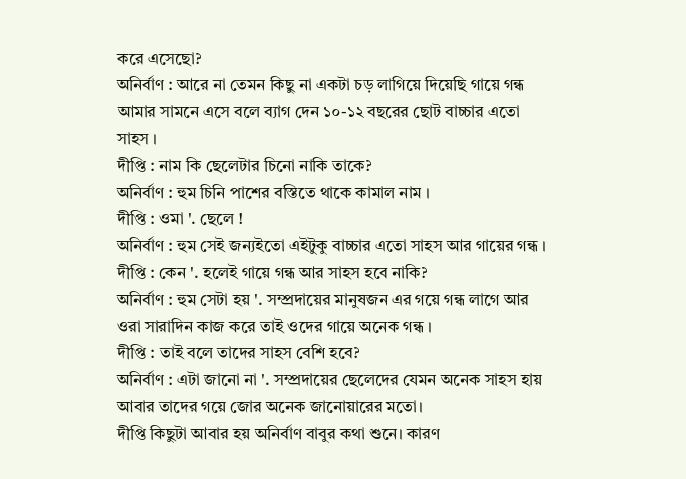করে এসেছো?
অনির্বাণ : আরে না তেমন কিছু না একটা চড় লাগিয়ে দিয়েছি গায়ে গন্ধ আমার সামনে এসে বলে ব্যাগ দেন ১০-১২ বছরের ছোট বাচ্চার এতো সাহস ।
দীপ্তি : নাম কি ছেলেটার চিনো নাকি তাকে?
অনির্বাণ : হুম চিনি পাশের বস্তিতে থাকে কামাল নাম ।
দীপ্তি : ওমা '. ছেলে !
অনির্বাণ : হুম সেই জন্যইতো এইটুকু বাচ্চার এতো সাহস আর গায়ের গন্ধ ।
দীপ্তি : কেন '. হলেই গায়ে গন্ধ আর সাহস হবে নাকি?
অনির্বাণ : হুম সেটা হয় '. সম্প্রদায়ের মানুষজন এর গয়ে গন্ধ লাগে আর ওরা সারাদিন কাজ করে তাই ওদের গায়ে অনেক গন্ধ ।
দীপ্তি : তাই বলে তাদের সাহস বেশি হবে?
অনির্বাণ : এটা জানো না '. সম্প্রদায়ের ছেলেদের যেমন অনেক সাহস হায় আবার তাদের গয়ে জোর অনেক জানোয়ারের মতো।
দীপ্তি কিছুটা আবার হয় অনির্বাণ বাবুর কথা শুনে। কারণ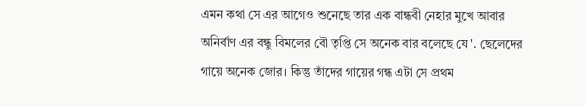এমন কথা সে এর আগেও শুনেছে তার এক বান্ধবী নেহার মুখে আবার অনির্বাণ এর বন্ধু বিমলের বৌ তৃপ্তি সে অনেক বার বলেছে যে '. ছেলেদের গায়ে অনেক জোর। কিন্তু তাঁদের গায়ের গন্ধ এটা সে প্রথম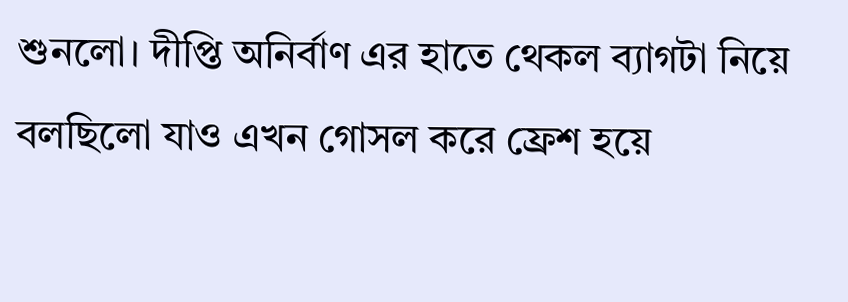শুনলো। দীপ্তি অনির্বাণ এর হাতে থেকল ব্যাগটা নিয়ে বলছিলো যাও এখন গোসল করে ফ্রেশ হয়ে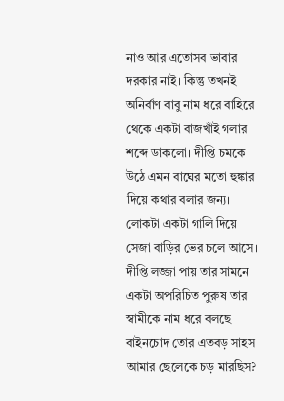নাও আর এতোসব ভাবার দরকার নাই। কিন্তু তখনই অনির্বাণ বাবু নাম ধরে বাহিরে থেকে একটা বাজখাঁই গলার শব্দে ডাকলো। দীপ্তি চমকে উঠে এমন বাঘের মতো হুঙ্কার দিয়ে কথার বলার জন্য। লোকটা একটা গালি দিয়ে সেজা বাড়ির ভের চলে আসে। দীপ্তি লজ্জা পায় তার সামনে একটা অপরিচিত পুরুষ তার স্বামীকে নাম ধরে বলছে বাইনচোদ তোর এতবড় সাহস আমার ছেলেকে চড় মারছিস?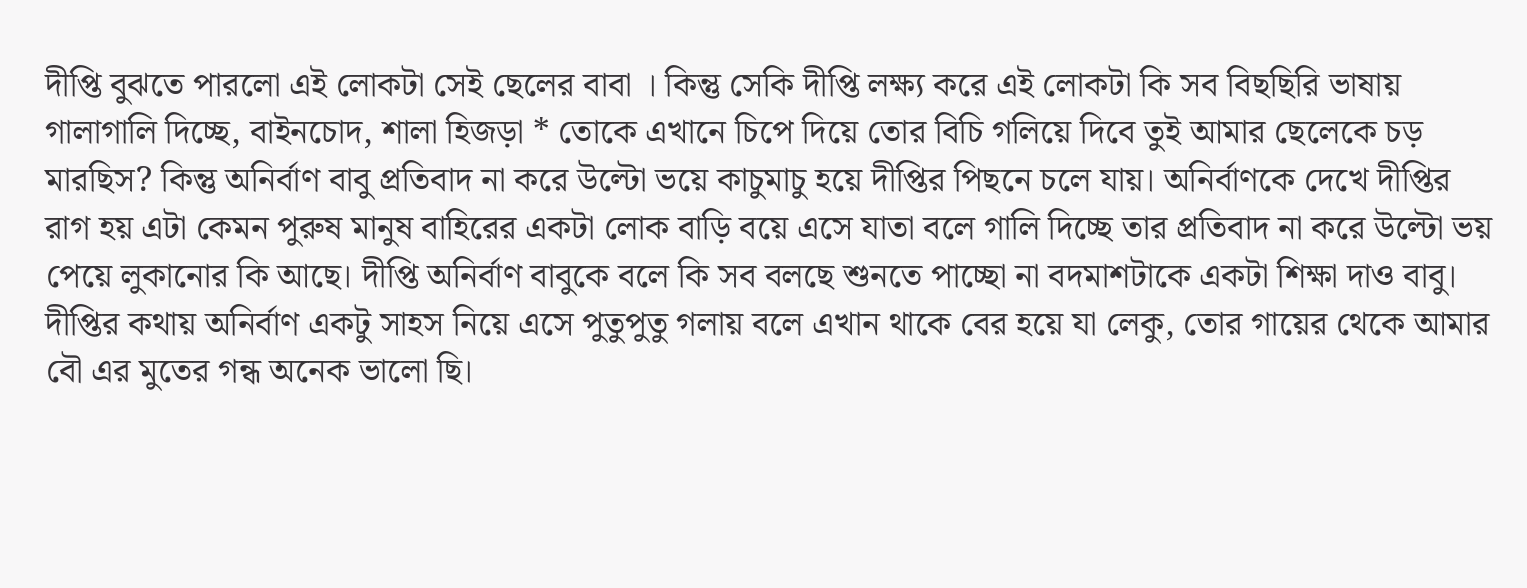দীপ্তি বুঝতে পারলো এই লোকটা সেই ছেলের বাবা । কিন্তু সেকি দীপ্তি লক্ষ্য করে এই লোকটা কি সব বিছছিরি ভাষায় গালাগালি দিচ্ছে, বাইনচোদ, শালা হিজড়া * তোকে এখানে চিপে দিয়ে তোর বিচি গলিয়ে দিবে তুই আমার ছেলেকে চড় মারছিস? কিন্তু অনির্বাণ বাবু প্রতিবাদ না করে উল্টো ভয়ে কাচুমাচু হয়ে দীপ্তির পিছনে চলে যায়। অনির্বাণকে দেখে দীপ্তির রাগ হয় এটা কেমন পুরুষ মানুষ বাহিরের একটা লোক বাড়ি বয়ে এসে যাতা বলে গালি দিচ্ছে তার প্রতিবাদ না করে উল্টো ভয় পেয়ে লুকানোর কি আছে। দীপ্তি অনির্বাণ বাবুকে বলে কি সব বলছে শুনতে পাচ্ছো না বদমাশটাকে একটা শিক্ষা দাও বাবু। দীপ্তির কথায় অনির্বাণ একটু সাহস নিয়ে এসে পুতুপুতু গলায় বলে এখান থাকে বের হয়ে যা লেকু, তোর গায়ের থেকে আমার বৌ এর মুতের গন্ধ অনেক ভালো ছি।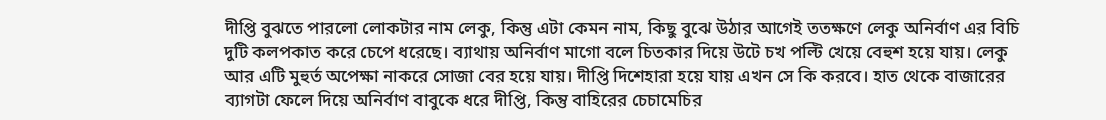দীপ্তি বুঝতে পারলো লোকটার নাম লেকু, কিন্তু এটা কেমন নাম, কিছু বুঝে উঠার আগেই ততক্ষণে লেকু অনির্বাণ এর বিচি দুটি কলপকাত করে চেপে ধরেছে। ব্যাথায় অনির্বাণ মাগো বলে চিতকার দিয়ে উটে চখ পল্টি খেয়ে বেহুশ হয়ে যায়। লেকু আর এটি মুহুর্ত অপেক্ষা নাকরে সোজা বের হয়ে যায়। দীপ্তি দিশেহারা হয়ে যায় এখন সে কি করবে। হাত থেকে বাজারের ব্যাগটা ফেলে দিয়ে অনির্বাণ বাবুকে ধরে দীপ্তি, কিন্তু বাহিরের চেচামেচির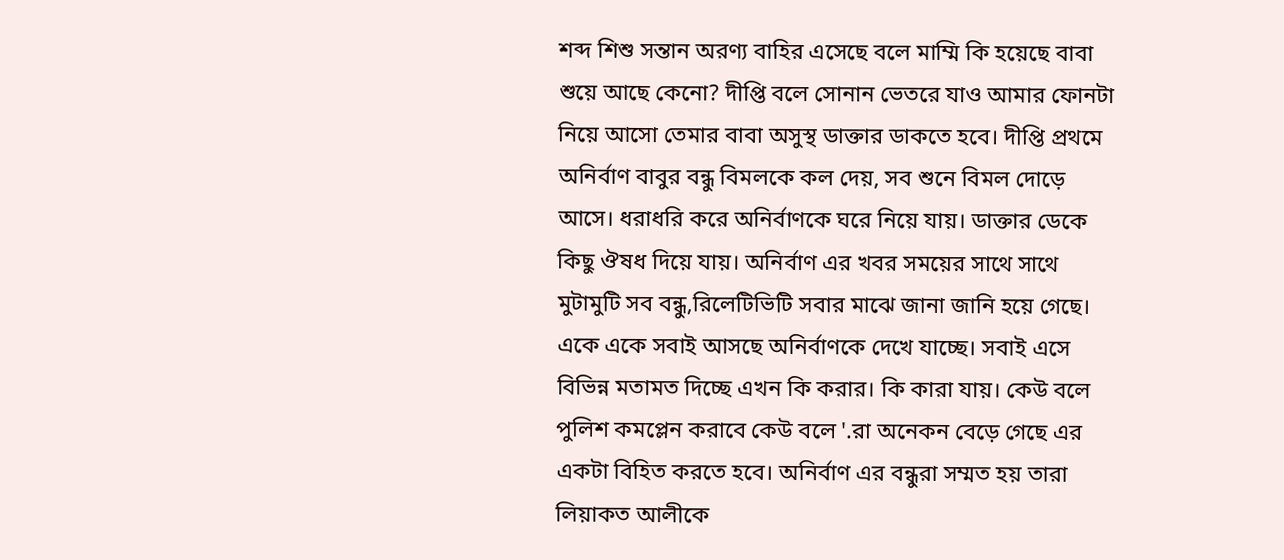শব্দ শিশু সন্তান অরণ্য বাহির এসেছে বলে মাম্মি কি হয়েছে বাবা শুয়ে আছে কেনো? দীপ্তি বলে সোনান ভেতরে যাও আমার ফোনটা নিয়ে আসো তেমার বাবা অসুস্থ ডাক্তার ডাকতে হবে। দীপ্তি প্রথমে অনির্বাণ বাবুর বন্ধু বিমলকে কল দেয়, সব শুনে বিমল দোড়ে আসে। ধরাধরি করে অনির্বাণকে ঘরে নিয়ে যায়। ডাক্তার ডেকে কিছু ঔষধ দিয়ে যায়। অনির্বাণ এর খবর সময়ের সাথে সাথে মুটামুটি সব বন্ধু,রিলেটিভিটি সবার মাঝে জানা জানি হয়ে গেছে। একে একে সবাই আসছে অনির্বাণকে দেখে যাচ্ছে। সবাই এসে বিভিন্ন মতামত দিচ্ছে এখন কি করার। কি কারা যায়। কেউ বলে পুলিশ কমপ্লেন করাবে কেউ বলে '.রা অনেকন বেড়ে গেছে এর একটা বিহিত করতে হবে। অনির্বাণ এর বন্ধুরা সম্মত হয় তারা লিয়াকত আলীকে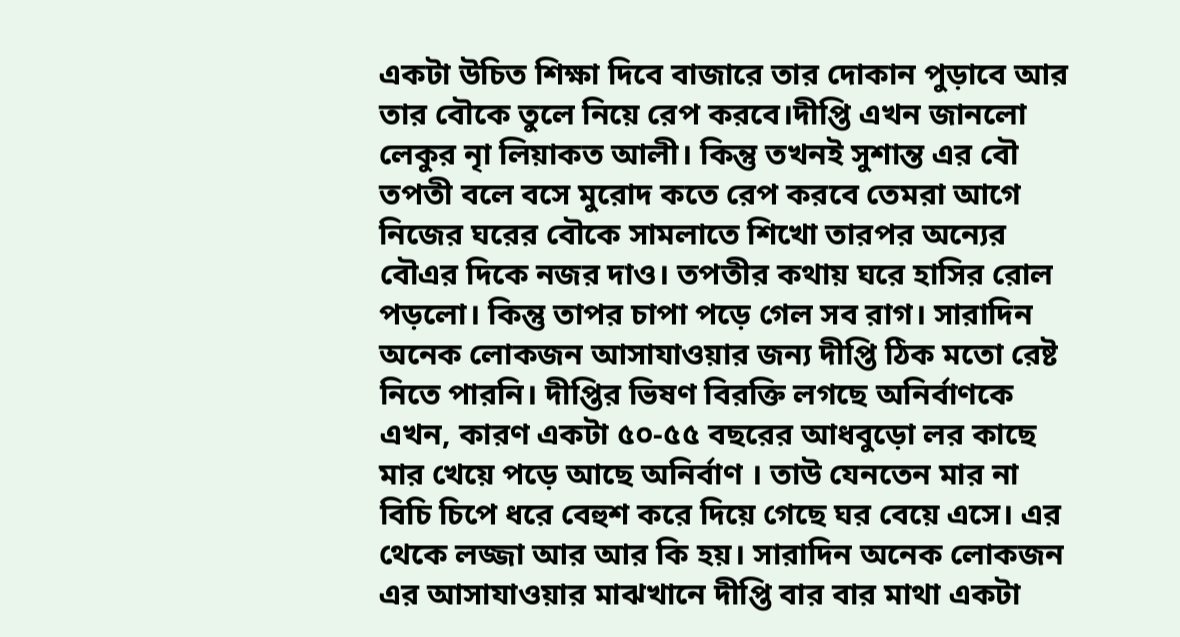একটা উচিত শিক্ষা দিবে বাজারে তার দোকান পুড়াবে আর তার বৌকে তুলে নিয়ে রেপ করবে।দীপ্তি এখন জানলো লেকুর নাৃ লিয়াকত আলী। কিন্তু তখনই সুশান্ত এর বৌ তপতী বলে বসে মুরোদ কতে রেপ করবে তেমরা আগে নিজের ঘরের বৌকে সামলাতে শিখো তারপর অন্যের বৌএর দিকে নজর দাও। তপতীর কথায় ঘরে হাসির রোল পড়লো। কিন্তু তাপর চাপা পড়ে গেল সব রাগ। সারাদিন অনেক লোকজন আসাযাওয়ার জন্য দীপ্তি ঠিক মতো রেষ্ট নিতে পারনি। দীপ্তির ভিষণ বিরক্তি লগছে অনির্বাণকে এখন, কারণ একটা ৫০-৫৫ বছরের আধবুড়ো লর কাছে মার খেয়ে পড়ে আছে অনির্বাণ । তাউ যেনতেন মার না বিচি চিপে ধরে বেহুশ করে দিয়ে গেছে ঘর বেয়ে এসে। এর থেকে লজ্জা আর আর কি হয়। সারাদিন অনেক লোকজন এর আসাযাওয়ার মাঝখানে দীপ্তি বার বার মাথা একটা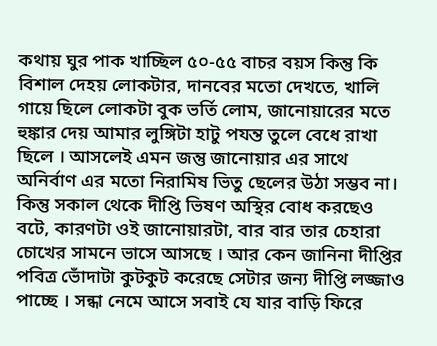কথায় ঘুর পাক খাচ্ছিল ৫০-৫৫ বাচর বয়স কিন্তু কি বিশাল দেহয় লোকটার, দানবের মতো দেখতে, খালি গায়ে ছিলে লোকটা বুক ভর্তি লোম, জানোয়ারের মতে হুঙ্কার দেয় আমার লুঙ্গিটা হাটু পযন্ত তুলে বেধে রাখা ছিলে । আসলেই এমন জন্তু জানোয়ার এর সাথে অনির্বাণ এর মতো নিরামিষ ভিতু ছেলের উঠা সম্ভব না। কিন্তু সকাল থেকে দীপ্তি ভিষণ অস্থির বোধ করছেও বটে, কারণটা ওই জানোয়ারটা, বার বার তার চেহারা চোখের সামনে ভাসে আসছে । আর কেন জানিনা দীপ্তির পবিত্র ভোঁদাটা কুটকুট করেছে সেটার জন্য দীপ্তি লজ্জাও পাচ্ছে । সন্ধা নেমে আসে সবাই যে যার বাড়ি ফিরে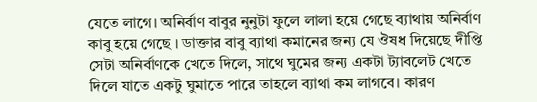যেতে লাগে। অনির্বাণ বাবুর নুনুটা ফুলে লালা হয়ে গেছে ব্যাথায় অনির্বাণ কাবু হয়ে গেছে । ডাক্তার বাবু ব্যাথা কমানের জন্য যে ঔষধ দিয়েছে দীপ্তি সেটা অনির্বাণকে খেতে দিলে, সাথে ঘুমের জন্য একটা ট্যাবলেট খেতে দিলে যাতে একটু ঘুমাতে পারে তাহলে ব্যাথা কম লাগবে। কারণ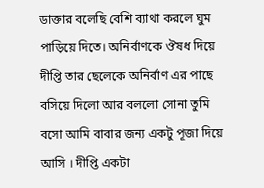ডাক্তার বলেছি বেশি ব্যাথা করলে ঘুম পাড়িয়ে দিতে। অনির্বাণকে ঔষধ দিয়ে দীপ্তি তার ছেলেকে অনির্বাণ এর পাছে বসিয়ে দিলো আর বললো সোনা তুমি বসো আমি বাবার জন্য একটু পূজা দিয়ে আসি । দীপ্তি একটা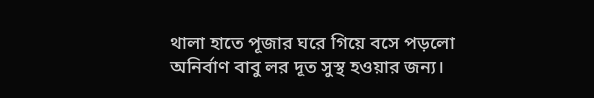থালা হাতে পূজার ঘরে গিয়ে বসে পড়লো অনির্বাণ বাবু লর দূত সুস্থ হওয়ার জন্য।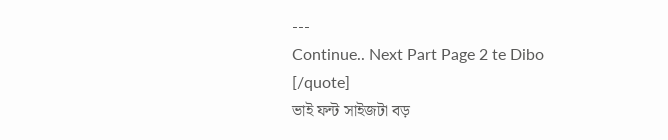---
Continue.. Next Part Page 2 te Dibo
[/quote]
ভাই ফন্ট সাইজটা বড়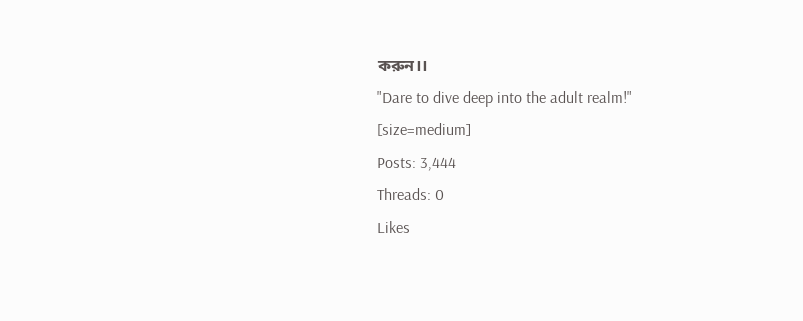করুন।।
"Dare to dive deep into the adult realm!"
[size=medium]
Posts: 3,444
Threads: 0
Likes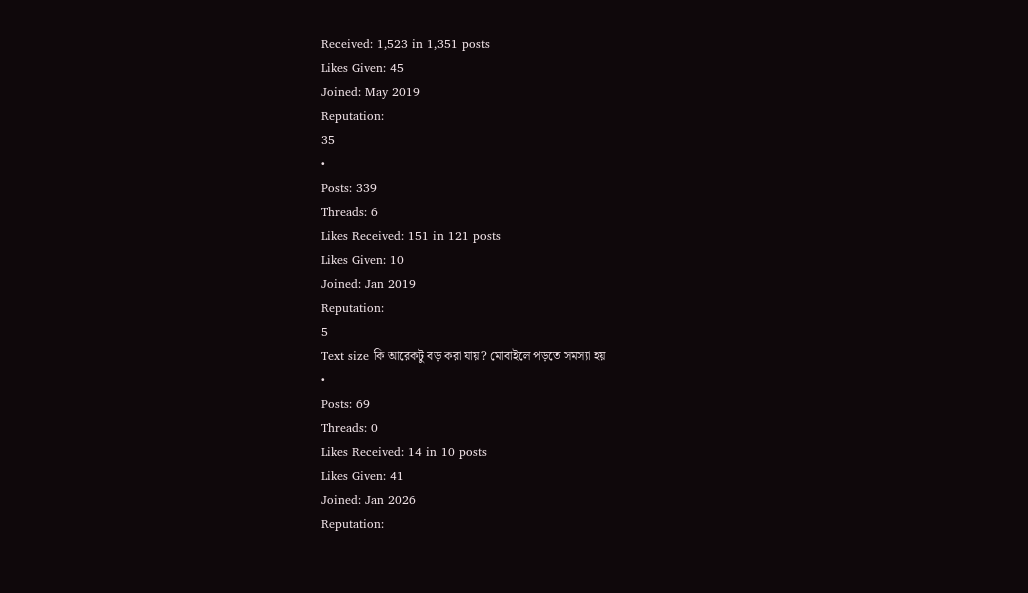Received: 1,523 in 1,351 posts
Likes Given: 45
Joined: May 2019
Reputation:
35
•
Posts: 339
Threads: 6
Likes Received: 151 in 121 posts
Likes Given: 10
Joined: Jan 2019
Reputation:
5
Text size কি আরেকটু বড় করা যায়? মোবাইলে পড়তে সমস্যা হয়
•
Posts: 69
Threads: 0
Likes Received: 14 in 10 posts
Likes Given: 41
Joined: Jan 2026
Reputation: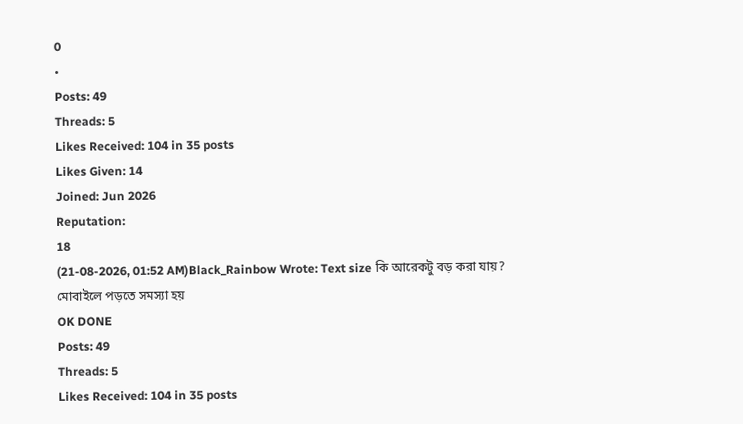0
•
Posts: 49
Threads: 5
Likes Received: 104 in 35 posts
Likes Given: 14
Joined: Jun 2026
Reputation:
18
(21-08-2026, 01:52 AM)Black_Rainbow Wrote: Text size কি আরেকটু বড় করা যায়? মোবাইলে পড়তে সমস্যা হয়
OK DONE
Posts: 49
Threads: 5
Likes Received: 104 in 35 posts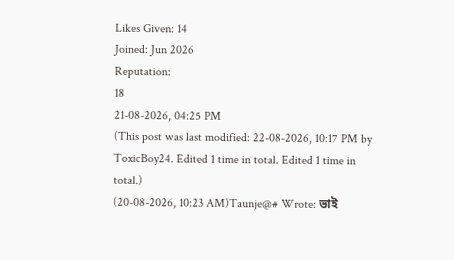Likes Given: 14
Joined: Jun 2026
Reputation:
18
21-08-2026, 04:25 PM
(This post was last modified: 22-08-2026, 10:17 PM by ToxicBoy24. Edited 1 time in total. Edited 1 time in total.)
(20-08-2026, 10:23 AM)Taunje@# Wrote: ভাই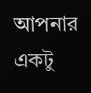আপনার একটু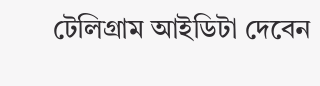টেলিগ্রাম আইডিটা দেবেন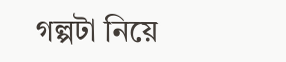গল্পটা নিয়ে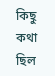কিছু কথা ছিল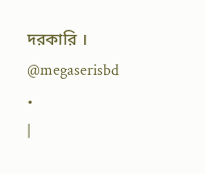দরকারি ।
@megaserisbd
•
|